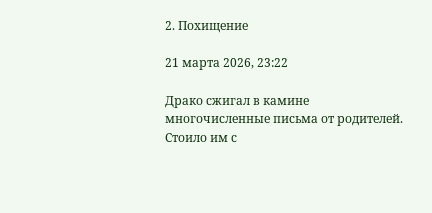2. Похищение

21 марта 2026, 23:22

Драко сжигал в камине многочисленные письма от родителей. Стоило им с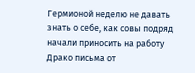Гермионой неделю не давать знать о себе, как совы подряд начали приносить на работу Драко письма от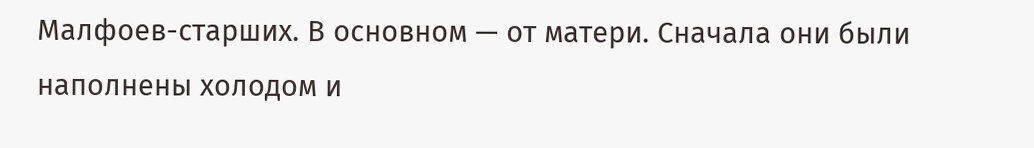Малфоев-старших. В основном — от матери. Сначала они были наполнены холодом и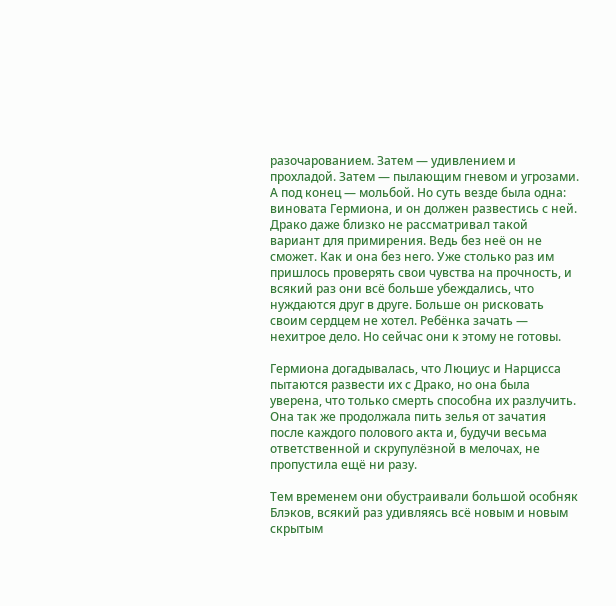разочарованием. Затем — удивлением и прохладой. Затем — пылающим гневом и угрозами. А под конец — мольбой. Но суть везде была одна: виновата Гермиона, и он должен развестись с ней. Драко даже близко не рассматривал такой вариант для примирения. Ведь без неё он не сможет. Как и она без него. Уже столько раз им пришлось проверять свои чувства на прочность, и всякий раз они всё больше убеждались, что нуждаются друг в друге. Больше он рисковать своим сердцем не хотел. Ребёнка зачать — нехитрое дело. Но сейчас они к этому не готовы.

Гермиона догадывалась, что Люциус и Нарцисса пытаются развести их с Драко, но она была уверена, что только смерть способна их разлучить. Она так же продолжала пить зелья от зачатия после каждого полового акта и, будучи весьма ответственной и скрупулёзной в мелочах, не пропустила ещё ни разу.

Тем временем они обустраивали большой особняк Блэков, всякий раз удивляясь всё новым и новым скрытым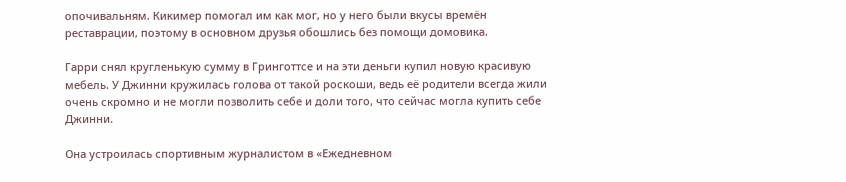опочивальням. Кикимер помогал им как мог, но у него были вкусы времён реставрации, поэтому в основном друзья обошлись без помощи домовика.

Гарри снял кругленькую сумму в Гринготтсе и на эти деньги купил новую красивую мебель. У Джинни кружилась голова от такой роскоши, ведь её родители всегда жили очень скромно и не могли позволить себе и доли того, что сейчас могла купить себе Джинни.

Она устроилась спортивным журналистом в «Ежедневном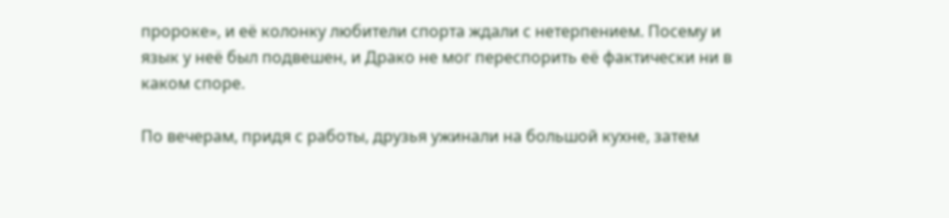пророке», и её колонку любители спорта ждали с нетерпением. Посему и язык у неё был подвешен, и Драко не мог переспорить её фактически ни в каком споре.

По вечерам, придя с работы, друзья ужинали на большой кухне, затем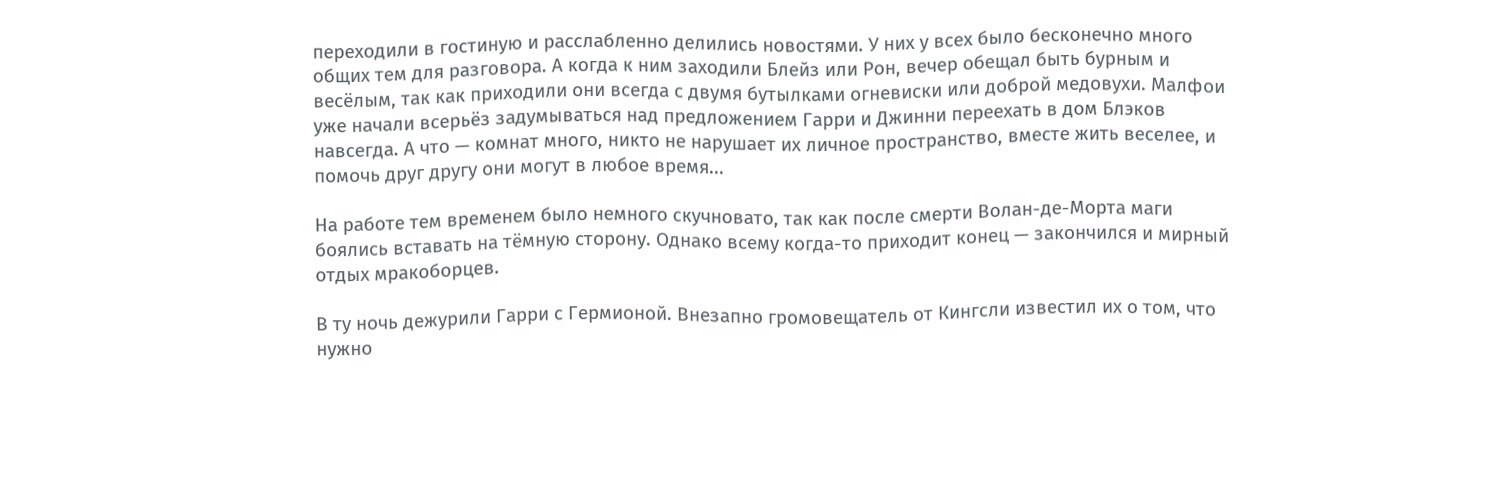переходили в гостиную и расслабленно делились новостями. У них у всех было бесконечно много общих тем для разговора. А когда к ним заходили Блейз или Рон, вечер обещал быть бурным и весёлым, так как приходили они всегда с двумя бутылками огневиски или доброй медовухи. Малфои уже начали всерьёз задумываться над предложением Гарри и Джинни переехать в дом Блэков навсегда. А что — комнат много, никто не нарушает их личное пространство, вместе жить веселее, и помочь друг другу они могут в любое время...

На работе тем временем было немного скучновато, так как после смерти Волан-де-Морта маги боялись вставать на тёмную сторону. Однако всему когда-то приходит конец — закончился и мирный отдых мракоборцев.

В ту ночь дежурили Гарри с Гермионой. Внезапно громовещатель от Кингсли известил их о том, что нужно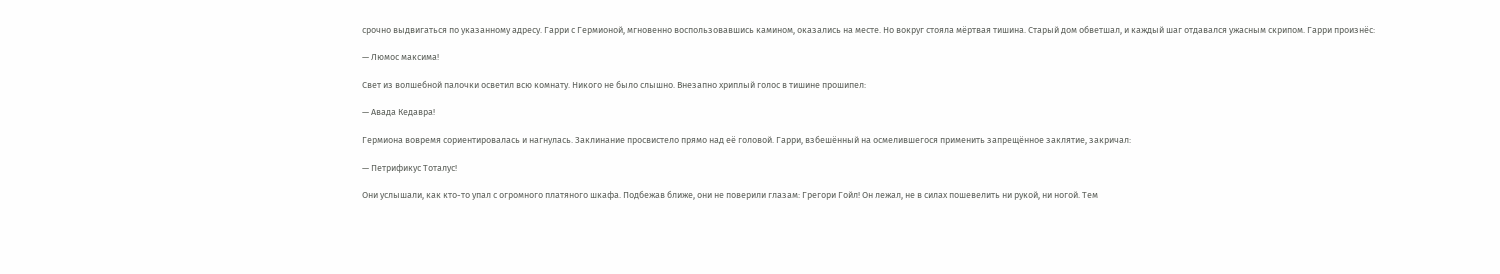срочно выдвигаться по указанному адресу. Гарри с Гермионой, мгновенно воспользовавшись камином, оказались на месте. Но вокруг стояла мёртвая тишина. Старый дом обветшал, и каждый шаг отдавался ужасным скрипом. Гарри произнёс:

— Люмос максима!

Свет из волшебной палочки осветил всю комнату. Никого не было слышно. Внезапно хриплый голос в тишине прошипел:

— Авада Кедавра!

Гермиона вовремя сориентировалась и нагнулась. Заклинание просвистело прямо над её головой. Гарри, взбешённый на осмелившегося применить запрещённое заклятие, закричал:

— Петрификус Тоталус!

Они услышали, как кто-то упал с огромного платяного шкафа. Подбежав ближе, они не поверили глазам: Грегори Гойл! Он лежал, не в силах пошевелить ни рукой, ни ногой. Тем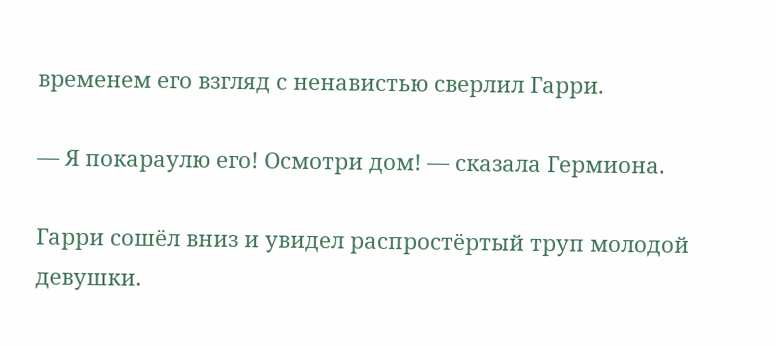временем его взгляд с ненавистью сверлил Гарри.

— Я покараулю его! Осмотри дом! — сказала Гермиона.

Гарри сошёл вниз и увидел распростёртый труп молодой девушки.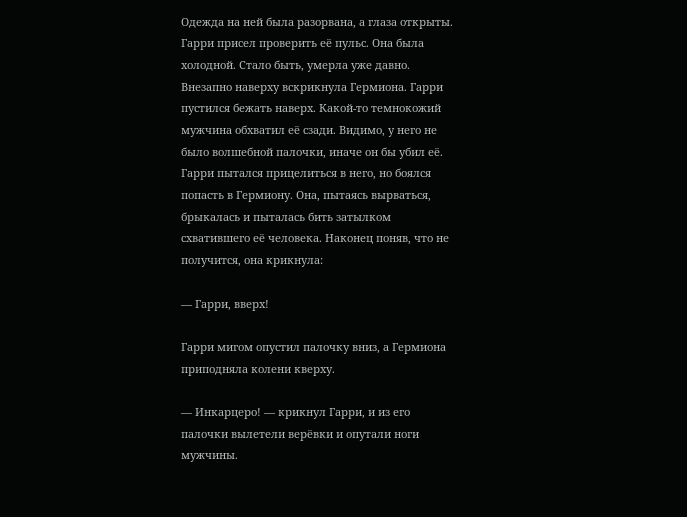Одежда на ней была разорвана, а глаза открыты. Гарри присел проверить её пульс. Она была холодной. Стало быть, умерла уже давно. Внезапно наверху вскрикнула Гермиона. Гарри пустился бежать наверх. Какой-то темнокожий мужчина обхватил её сзади. Видимо, у него не было волшебной палочки, иначе он бы убил её. Гарри пытался прицелиться в него, но боялся попасть в Гермиону. Она, пытаясь вырваться, брыкалась и пыталась бить затылком схватившего её человека. Наконец поняв, что не получится, она крикнула:

— Гарри, вверх!

Гарри мигом опустил палочку вниз, а Гермиона приподняла колени кверху.

— Инкарцеро! — крикнул Гарри, и из его палочки вылетели верёвки и опутали ноги мужчины.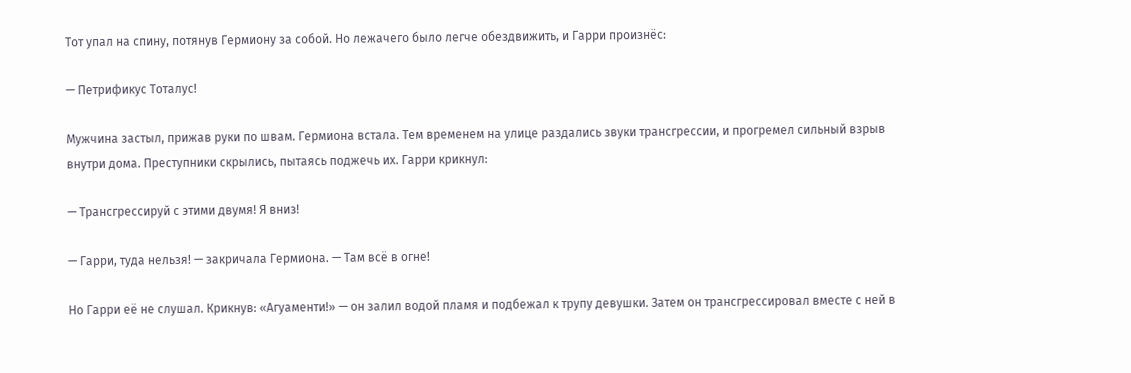Тот упал на спину, потянув Гермиону за собой. Но лежачего было легче обездвижить, и Гарри произнёс:

— Петрификус Тоталус!

Мужчина застыл, прижав руки по швам. Гермиона встала. Тем временем на улице раздались звуки трансгрессии, и прогремел сильный взрыв внутри дома. Преступники скрылись, пытаясь поджечь их. Гарри крикнул:

— Трансгрессируй с этими двумя! Я вниз!

— Гарри, туда нельзя! — закричала Гермиона. — Там всё в огне!

Но Гарри её не слушал. Крикнув: «Агуаменти!» — он залил водой пламя и подбежал к трупу девушки. Затем он трансгрессировал вместе с ней в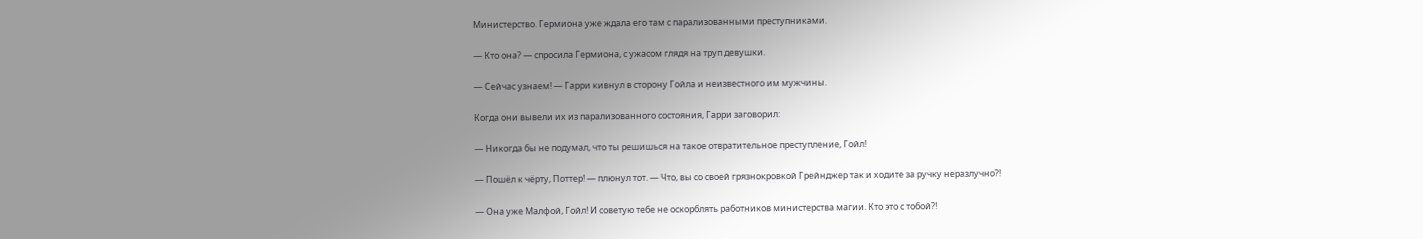Министерство. Гермиона уже ждала его там с парализованными преступниками.

— Кто она? — спросила Гермиона, с ужасом глядя на труп девушки.

— Сейчас узнаем! — Гарри кивнул в сторону Гойла и неизвестного им мужчины.

Когда они вывели их из парализованного состояния, Гарри заговорил:

— Никогда бы не подумал, что ты решишься на такое отвратительное преступление, Гойл!

— Пошёл к чёрту, Поттер! — плюнул тот. — Что, вы со своей грязнокровкой Грейнджер так и ходите за ручку неразлучно?!

— Она уже Малфой, Гойл! И советую тебе не оскорблять работников министерства магии. Кто это с тобой?!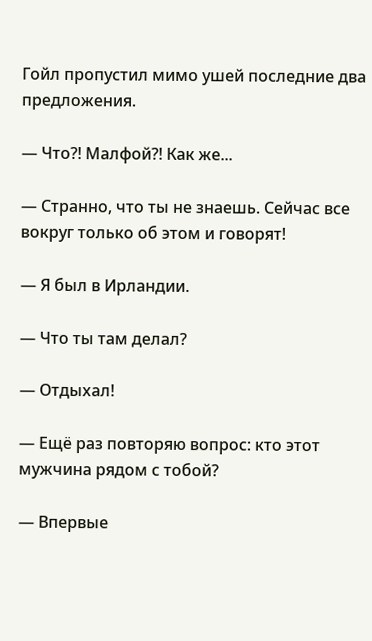Гойл пропустил мимо ушей последние два предложения.

— Что?! Малфой?! Как же...

— Странно, что ты не знаешь. Сейчас все вокруг только об этом и говорят!

— Я был в Ирландии.

— Что ты там делал?

— Отдыхал!

— Ещё раз повторяю вопрос: кто этот мужчина рядом с тобой?

— Впервые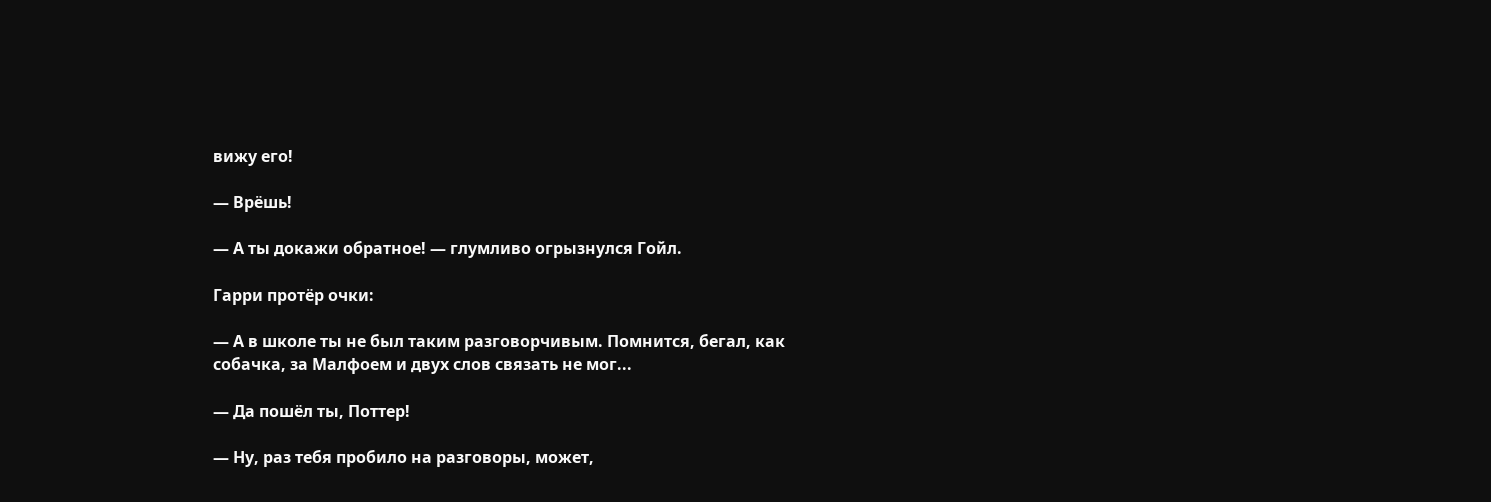вижу его!

— Врёшь!

— А ты докажи обратное! — глумливо огрызнулся Гойл.

Гарри протёр очки:

— А в школе ты не был таким разговорчивым. Помнится, бегал, как собачка, за Малфоем и двух слов связать не мог...

— Да пошёл ты, Поттер!

— Ну, раз тебя пробило на разговоры, может,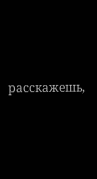расскажешь,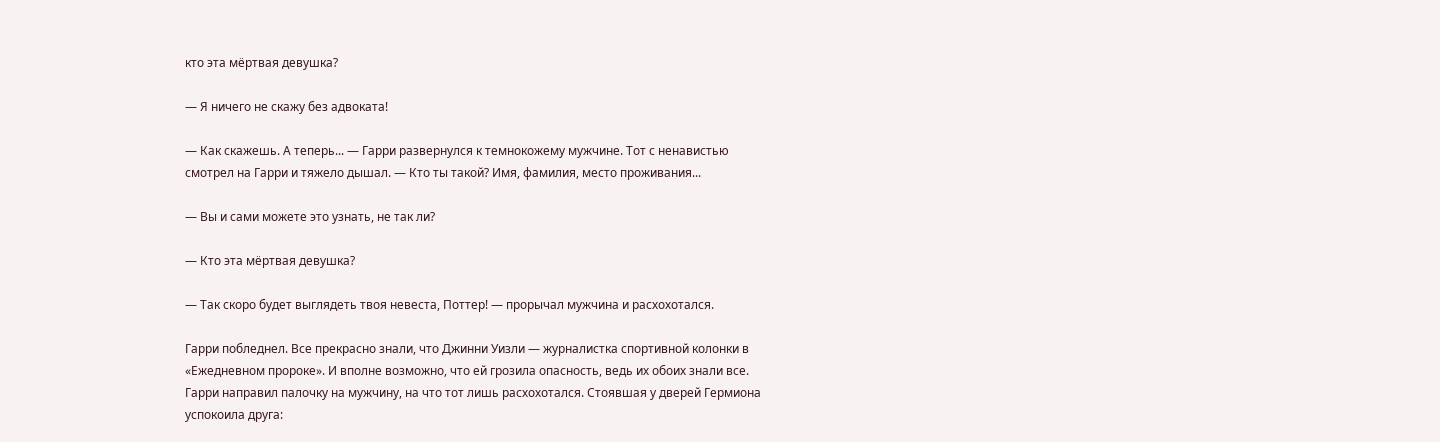кто эта мёртвая девушка?

— Я ничего не скажу без адвоката!

— Как скажешь. А теперь... — Гарри развернулся к темнокожему мужчине. Тот с ненавистью смотрел на Гарри и тяжело дышал. — Кто ты такой? Имя, фамилия, место проживания...

— Вы и сами можете это узнать, не так ли?

— Кто эта мёртвая девушка?

— Так скоро будет выглядеть твоя невеста, Поттер! — прорычал мужчина и расхохотался.

Гарри побледнел. Все прекрасно знали, что Джинни Уизли — журналистка спортивной колонки в «Ежедневном пророке». И вполне возможно, что ей грозила опасность, ведь их обоих знали все. Гарри направил палочку на мужчину, на что тот лишь расхохотался. Стоявшая у дверей Гермиона успокоила друга: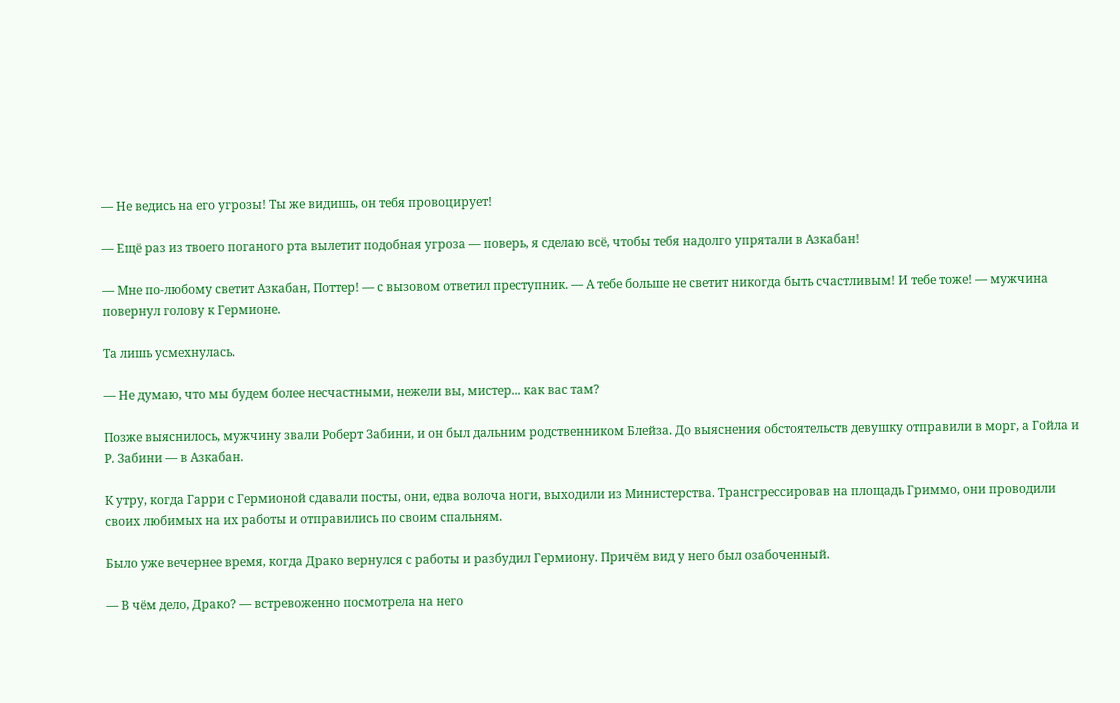— Не ведись на его угрозы! Ты же видишь, он тебя провоцирует!

— Ещё раз из твоего поганого рта вылетит подобная угроза — поверь, я сделаю всё, чтобы тебя надолго упрятали в Азкабан!

— Мне по-любому светит Азкабан, Поттер! — с вызовом ответил преступник. — А тебе больше не светит никогда быть счастливым! И тебе тоже! — мужчина повернул голову к Гермионе.

Та лишь усмехнулась.

— Не думаю, что мы будем более несчастными, нежели вы, мистер... как вас там?

Позже выяснилось, мужчину звали Роберт Забини, и он был дальним родственником Блейза. До выяснения обстоятельств девушку отправили в морг, а Гойла и Р. Забини — в Азкабан.

К утру, когда Гарри с Гермионой сдавали посты, они, едва волоча ноги, выходили из Министерства. Трансгрессировав на площадь Гриммо, они проводили своих любимых на их работы и отправились по своим спальням.

Было уже вечернее время, когда Драко вернулся с работы и разбудил Гермиону. Причём вид у него был озабоченный.

— В чём дело, Драко? — встревоженно посмотрела на него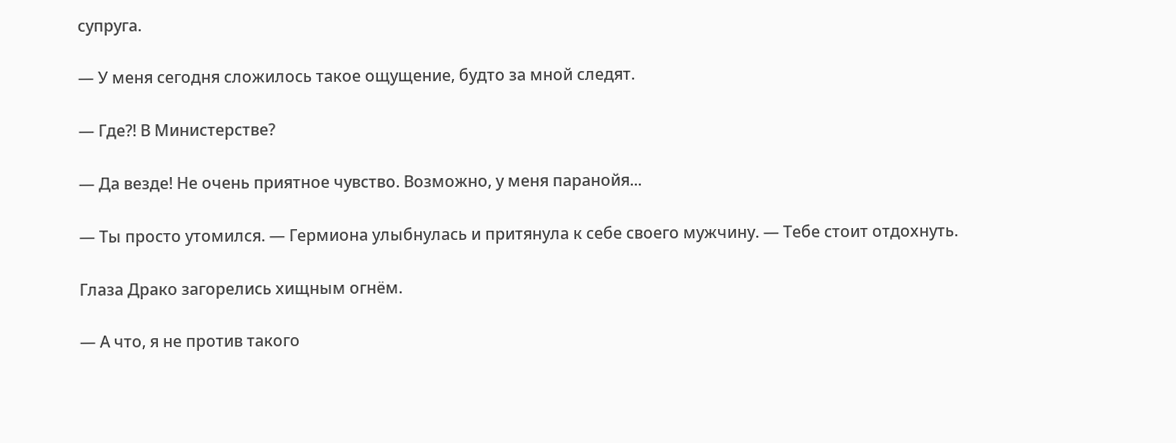супруга.

— У меня сегодня сложилось такое ощущение, будто за мной следят.

— Где?! В Министерстве?

— Да везде! Не очень приятное чувство. Возможно, у меня паранойя...

— Ты просто утомился. — Гермиона улыбнулась и притянула к себе своего мужчину. — Тебе стоит отдохнуть.

Глаза Драко загорелись хищным огнём.

— А что, я не против такого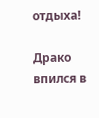отдыха!

Драко впился в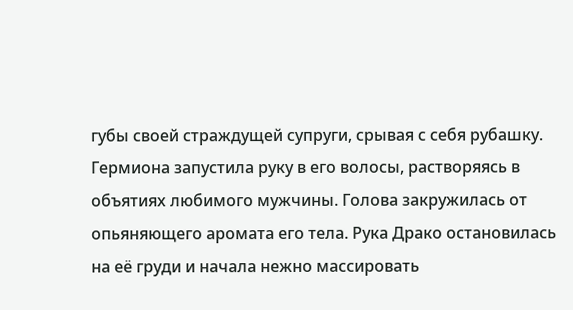губы своей страждущей супруги, срывая с себя рубашку. Гермиона запустила руку в его волосы, растворяясь в объятиях любимого мужчины. Голова закружилась от опьяняющего аромата его тела. Рука Драко остановилась на её груди и начала нежно массировать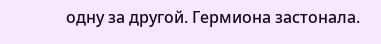одну за другой. Гермиона застонала.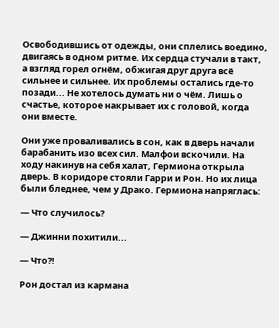Освободившись от одежды, они сплелись воедино, двигаясь в одном ритме. Их сердца стучали в такт, а взгляд горел огнём, обжигая друг друга всё сильнее и сильнее. Их проблемы остались где-то позади... Не хотелось думать ни о чём. Лишь о счастье, которое накрывает их с головой, когда они вместе.

Они уже проваливались в сон, как в дверь начали барабанить изо всех сил. Малфои вскочили. На ходу накинув на себя халат, Гермиона открыла дверь. В коридоре стояли Гарри и Рон. Но их лица были бледнее, чем у Драко. Гермиона напряглась:

— Что случилось?

— Джинни похитили...

— Что?!

Рон достал из кармана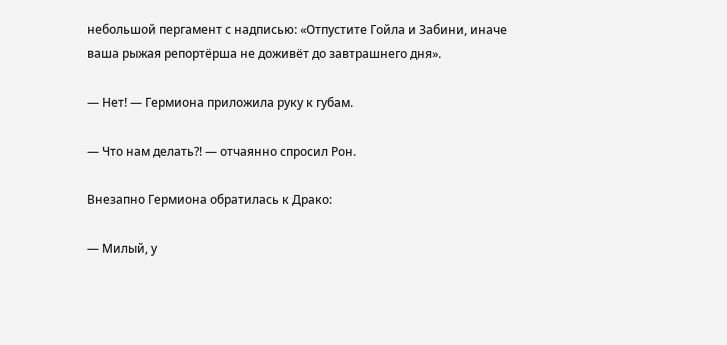небольшой пергамент с надписью: «Отпустите Гойла и Забини, иначе ваша рыжая репортёрша не доживёт до завтрашнего дня».

— Нет! — Гермиона приложила руку к губам.

— Что нам делать?! — отчаянно спросил Рон.

Внезапно Гермиона обратилась к Драко:

— Милый, у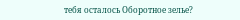тебя осталось Оборотное зелье?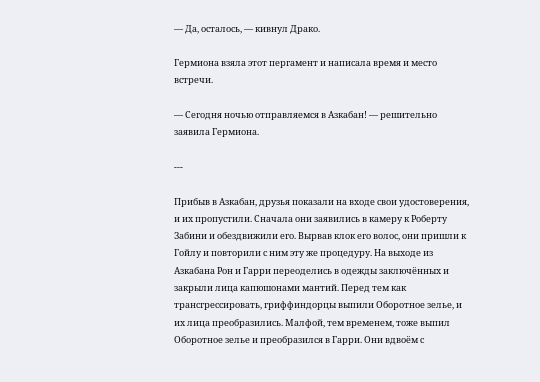— Да, осталось, — кивнул Драко.

Гермиона взяла этот пергамент и написала время и место встречи.

— Сегодня ночью отправляемся в Азкабан! — решительно заявила Гермиона.

---

Прибыв в Азкабан, друзья показали на входе свои удостоверения, и их пропустили. Сначала они заявились в камеру к Роберту Забини и обездвижили его. Вырвав клок его волос, они пришли к Гойлу и повторили с ним эту же процедуру. На выходе из Азкабана Рон и Гарри переоделись в одежды заключённых и закрыли лица капюшонами мантий. Перед тем как трансгрессировать, гриффиндорцы выпили Оборотное зелье, и их лица преобразились. Малфой, тем временем, тоже выпил Оборотное зелье и преобразился в Гарри. Они вдвоём с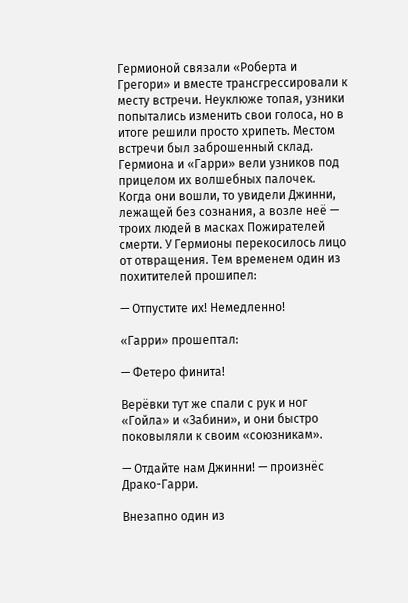Гермионой связали «Роберта и Грегори» и вместе трансгрессировали к месту встречи. Неуклюже топая, узники попытались изменить свои голоса, но в итоге решили просто хрипеть. Местом встречи был заброшенный склад. Гермиона и «Гарри» вели узников под прицелом их волшебных палочек. Когда они вошли, то увидели Джинни, лежащей без сознания, а возле неё — троих людей в масках Пожирателей смерти. У Гермионы перекосилось лицо от отвращения. Тем временем один из похитителей прошипел:

— Отпустите их! Немедленно!

«Гарри» прошептал:

— Фетеро финита!

Верёвки тут же спали с рук и ног «Гойла» и «Забини», и они быстро поковыляли к своим «союзникам».

— Отдайте нам Джинни! — произнёс Драко-Гарри.

Внезапно один из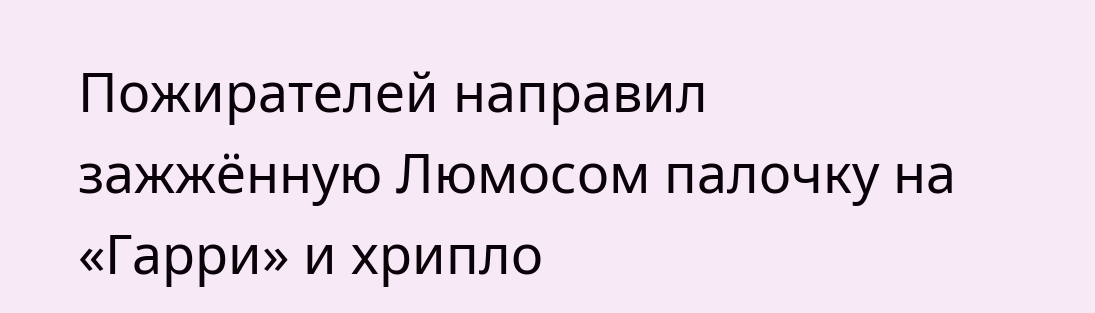Пожирателей направил зажжённую Люмосом палочку на «Гарри» и хрипло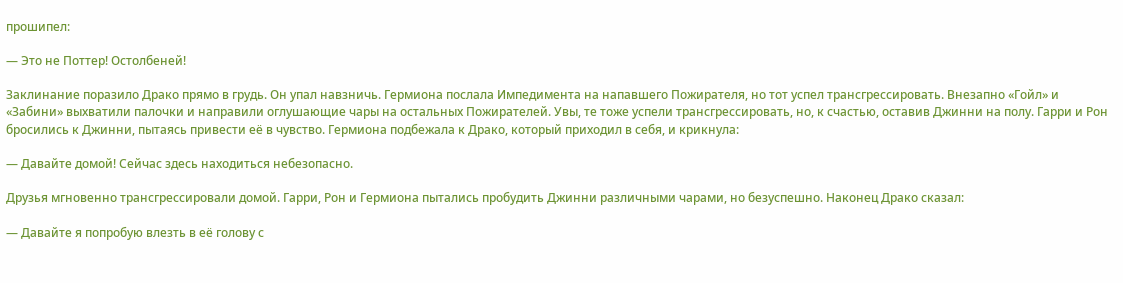прошипел:

— Это не Поттер! Остолбеней!

Заклинание поразило Драко прямо в грудь. Он упал навзничь. Гермиона послала Импедимента на напавшего Пожирателя, но тот успел трансгрессировать. Внезапно «Гойл» и «Забини» выхватили палочки и направили оглушающие чары на остальных Пожирателей. Увы, те тоже успели трансгрессировать, но, к счастью, оставив Джинни на полу. Гарри и Рон бросились к Джинни, пытаясь привести её в чувство. Гермиона подбежала к Драко, который приходил в себя, и крикнула:

— Давайте домой! Сейчас здесь находиться небезопасно.

Друзья мгновенно трансгрессировали домой. Гарри, Рон и Гермиона пытались пробудить Джинни различными чарами, но безуспешно. Наконец Драко сказал:

— Давайте я попробую влезть в её голову с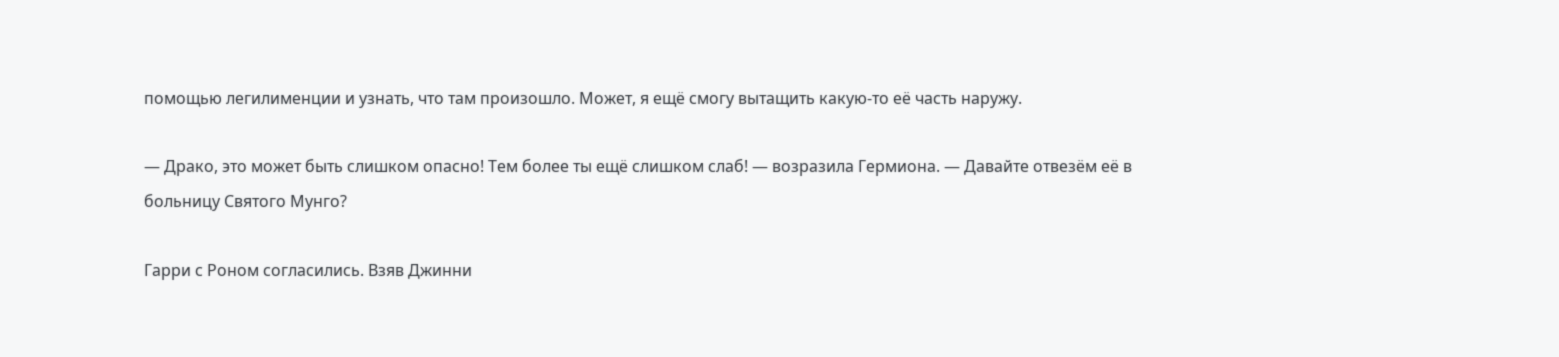помощью легилименции и узнать, что там произошло. Может, я ещё смогу вытащить какую-то её часть наружу.

— Драко, это может быть слишком опасно! Тем более ты ещё слишком слаб! — возразила Гермиона. — Давайте отвезём её в больницу Святого Мунго?

Гарри с Роном согласились. Взяв Джинни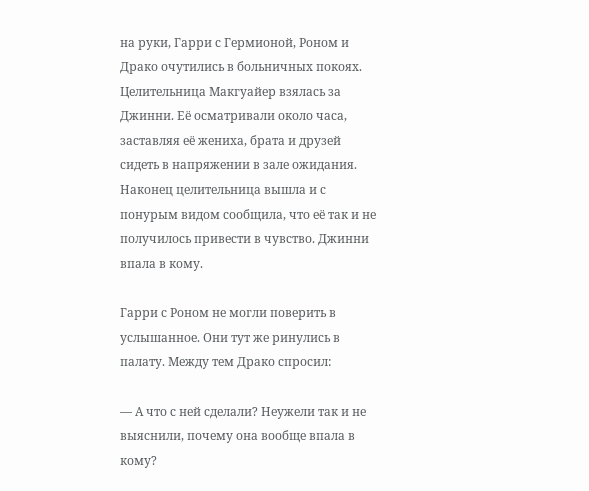на руки, Гарри с Гермионой, Роном и Драко очутились в больничных покоях. Целительница Макгуайер взялась за Джинни. Её осматривали около часа, заставляя её жениха, брата и друзей сидеть в напряжении в зале ожидания. Наконец целительница вышла и с понурым видом сообщила, что её так и не получилось привести в чувство. Джинни впала в кому.

Гарри с Роном не могли поверить в услышанное. Они тут же ринулись в палату. Между тем Драко спросил:

— А что с ней сделали? Неужели так и не выяснили, почему она вообще впала в кому?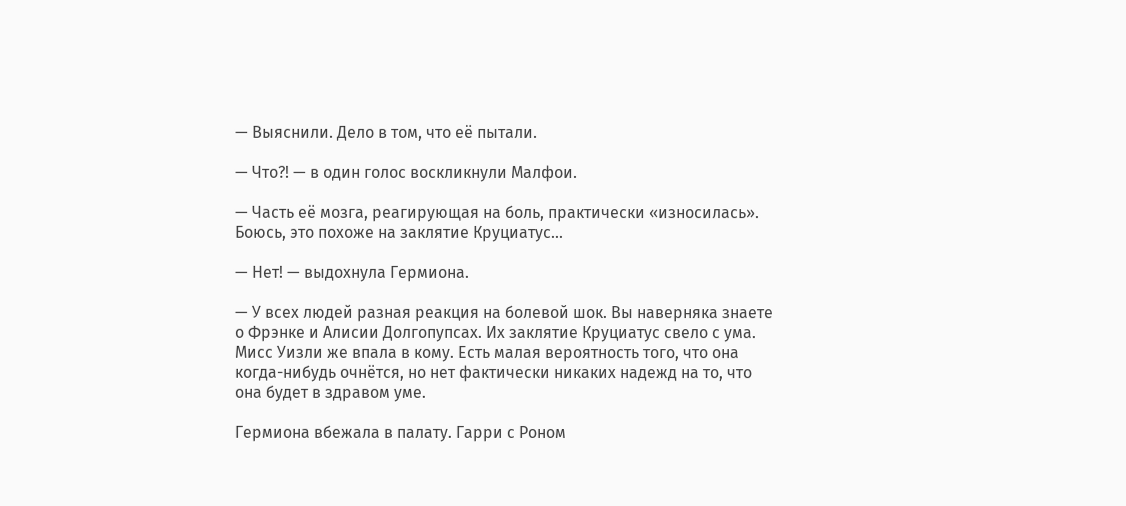— Выяснили. Дело в том, что её пытали.

— Что?! — в один голос воскликнули Малфои.

— Часть её мозга, реагирующая на боль, практически «износилась». Боюсь, это похоже на заклятие Круциатус...

— Нет! — выдохнула Гермиона.

— У всех людей разная реакция на болевой шок. Вы наверняка знаете о Фрэнке и Алисии Долгопупсах. Их заклятие Круциатус свело с ума. Мисс Уизли же впала в кому. Есть малая вероятность того, что она когда-нибудь очнётся, но нет фактически никаких надежд на то, что она будет в здравом уме.

Гермиона вбежала в палату. Гарри с Роном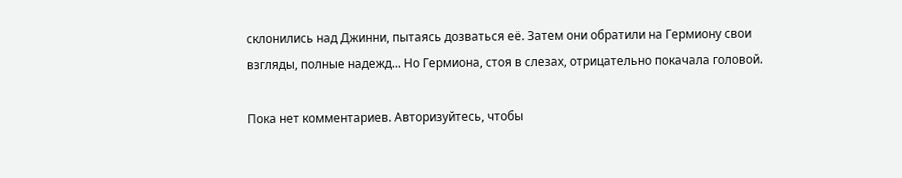склонились над Джинни, пытаясь дозваться её. Затем они обратили на Гермиону свои взгляды, полные надежд... Но Гермиона, стоя в слезах, отрицательно покачала головой.

Пока нет комментариев. Авторизуйтесь, чтобы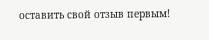оставить свой отзыв первым!